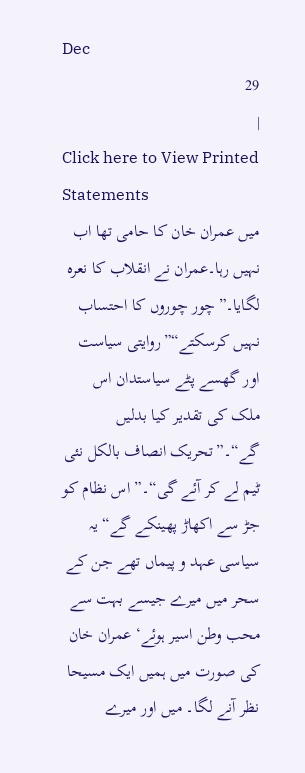Dec
29
|
Click here to View Printed Statements
میں عمران خان کا حامی تھا اب نہیں رہا۔عمران نے انقلاب کا نعرہ لگایا۔”چور چوروں کا احتساب نہیں کرسکتے“”روایتی سیاست اور گھسے پٹے سیاستدان اس ملک کی تقدیر کیا بدلیں گے“۔”تحریک انصاف بالکل نئی ٹیم لے کر آئے گی“۔” اس نظام کو جڑ سے اکھاڑ پھینکے گے“ یہ سیاسی عہد و پیماں تھے جن کے سحر میں میرے جیسے بہت سے محب وطن اسیر ہوئے‘ عمران خان کی صورت میں ہمیں ایک مسیحا نظر آنے لگا۔ میں اور میرے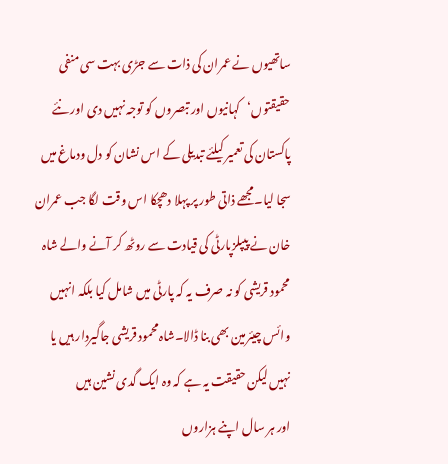ساتھیوں نے عمران کی ذات سے جڑی بہت سی منفی حقیقتوں‘کہانیوں اور تبصروں کو توجہ نہیں دی اور نئے پاکستان کی تعمیر کیلئے تبدیلی کے اس نشان کو دل ودماغ میں سجا لیا۔مجھے ذاتی طور پر پہلا دھچکا اس وقت لگا جب عمران خان نے پیپلزپارٹی کی قیادت سے روٹھ کر آنے والے شاہ محمود قریشی کو نہ صرف یہ کہ پارٹی میں شامل کیا بلکہ انہیں وائس چیئرمین بھی بنا ڈالا۔شاہ محمود قریشی جاگیردار ہیں یا نہیں لیکن حقیقت یہ ہے کہ وہ ایک گدی نشین ہیں
اور ہر سال اپنے ہزاروں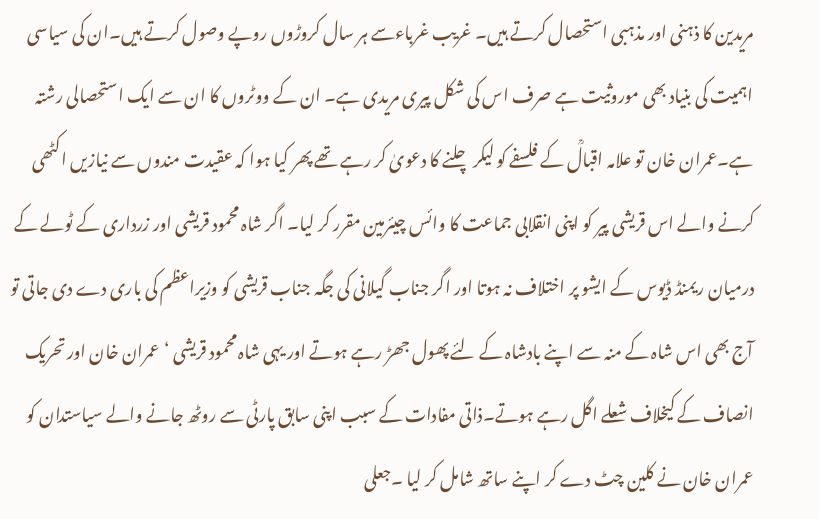مریدین کا ذہنی اور مذہبی استحصال کرتے ہیں۔ غریب غرباءسے ہر سال کروڑوں روپے وصول کرتے ہیں۔ان کی سیاسی اہمیت کی بنیاد بھی موروثیت ہے صرف اس کی شکل پیری مریدی ہے۔ ان کے ووٹروں کا ان سے ایک استحصالی رشتہ ہے۔عمران خان تو علامہ اقبالؒ کے فلسفے کو لیکر چلنے کا دعویٰ کر رہے تھے پھر کیا ہوا کہ عقیدت مندوں سے نیازیں اکٹھی کرنے والے اس قریشی پیر کو اپنی انقلابی جماعت کا وائس چیئرمین مقرر کر لیا۔ اگر شاہ محمود قریشی اور زرداری کے ٹولے کے درمیان ریمنڈ ڈیوس کے ایشو پر اختلاف نہ ہوتا اور اگر جناب گیلانی کی جگہ جناب قریشی کو وزیراعظم کی باری دے دی جاتی تو آج بھی اس شاہ کے منہ سے اپنے بادشاہ کے لئے پھول جھڑ رہے ہوتے اور یہی شاہ محمود قریشی ‘عمران خان اور تحریک انصاف کے کیخلاف شعلے اگل رہے ہوتے۔ذاتی مفادات کے سبب اپنی سابق پارٹی سے روٹھ جانے والے سیاستدان کو عمران خان نے کلین چٹ دے کر اپنے ساتھ شامل کر لیا ۔جعلی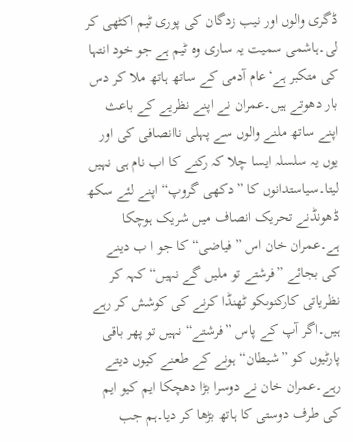ڈگری والوں اور نیب زدگان کی پوری ٹیم اکٹھی کر لی۔ہاشمی سمیت یہ ساری وہ ٹیم ہے جو خود انتہا کی متکبر ہے‘عام آدمی کے ساتھ ہاتھ ملا کر دس بار دھوتے ہیں۔عمران نے اپنے نظریے کے باعث اپنے ساتھ ملنے والوں سے پہلی ناانصافی کی اور یوں یہ سلسلہ ایسا چلا کہ رکنے کا اب نام ہی نہیں لیتا۔سیاستدانوں کا ”دکھی گروپ“ اپنے لئے سکھ ڈھونڈنے تحریک انصاف میں شریک ہوچکا ہے۔عمران خان اس ”فیاضی“ کا جو ا ب دینے کی بجائے ”فرشتے تو ملیں گے نہیں“ کہہ کر نظریاتی کارکنوںکو ٹھنڈا کرنے کی کوشش کر رہے ہیں۔اگر آپ کے پاس ”فرشتے“ نہیں تو پھر باقی پارٹیوں کو ”شیطان“ ہونے کے طعنے کیوں دیتے رہے۔عمران خان نے دوسرا بڑا دھچکا ایم کیو ایم کی طرف دوستی کا ہاتھ بڑھا کر دیا۔ہم جب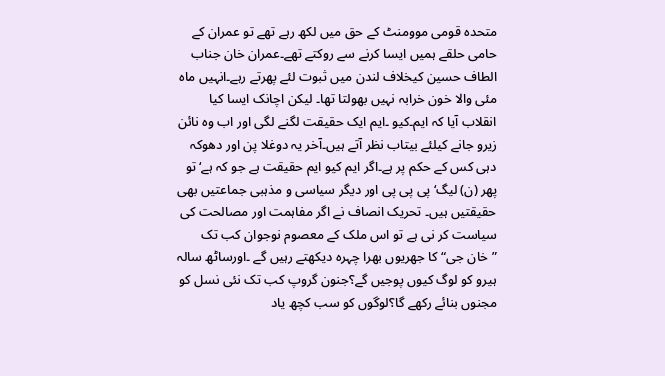متحدہ قومی موومنٹ کے حق میں لکھ رہے تھے تو عمران کے حامی حلقے ہمیں ایسا کرنے سے روکتے تھے۔عمران خان جناب الطاف حسین کیخلاف لندن میں ثبوت لئے پھرتے رہے۔انہیں ماہ مئی والا خون خرابہ نہیں بھولتا تھا۔ لیکن اچانک ایسا کیا انقلاب آیا کہ ایم۔کیو ۔ایم ایک حقیقت لگنے لگی اور اب وہ نائن زیرو جانے کیلئے بیتاب نظر آتے ہیں۔آخر یہ دوغلا پن اور دھوکہ دہی کس کے حکم پر ہے۔اگر ایم کیو ایم حقیقت ہے جو کہ ہے‘تو پھر (ن) لیگ‘ پی پی پی اور دیگر سیاسی و مذہبی جماعتیں بھی حقیقتیں ہیں۔ تحریک انصاف نے اگر مفاہمت اور مصالحت کی سیاست کر نی ہے تو اس ملک کے معصوم نوجوان کب تک ”خان جی“کا جھریوں بھرا چہرہ دیکھتے رہیں گے ۔اورساٹھ سالہ ہیرو کو لوگ کیوں پوجیں گے؟جنون گروپ کب تک نئی نسل کو مجنوں بنائے رکھے گا؟لوگوں کو سب کچھ یاد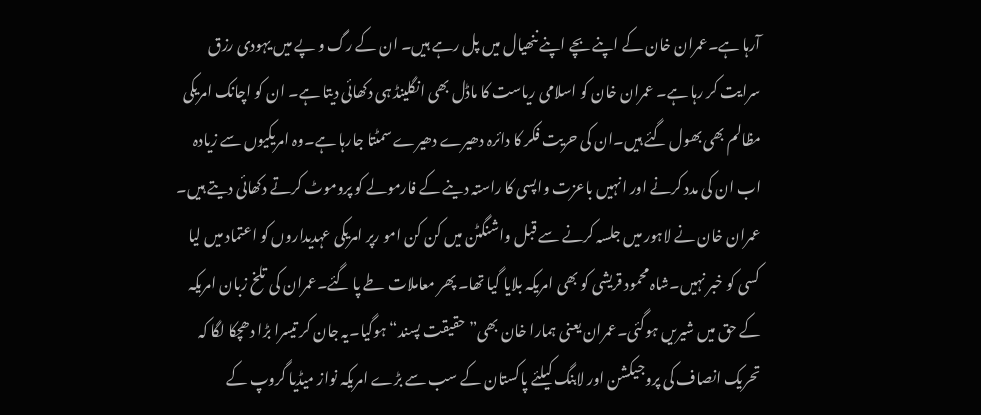آرہا ہے۔عمران خان کے اپنے بچے اپنے ننھیال میں پل رہے ہیں۔ ان کے رگ و پے میں یہودی رزق سرایت کر رہا ہے۔ عمران خان کو اسلامی ریاست کا ماڈل بھی انگلینڈ ہی دکھائی دیتا ہے۔ ان کو اچانک امریکی مظالم بھی بھول گئے ہیں۔ان کی حریت فکر کا دائرہ دھیرے دھیرے سمٹتا جارہا ہے۔وہ امریکیوں سے زیادہ اب ان کی مدد کرنے اور انہیں باعزت واپسی کا راستہ دینے کے فارمولے کو پروموٹ کرتے دکھائی دیتے ہیں۔ عمران خان نے لاہور میں جلسہ کرنے سے قبل واشنگٹن میں کن کن امو رپر امریکی عہدیداروں کو اعتماد میں لیا کسی کو خبر نہیں۔شاہ محمود قریشی کو بھی امریکہ بلایا گیا تھا۔ پھر معاملات طے پا گئے۔عمران کی تلخ زبان امریکہ کے حق میں شیریں ہوگئی۔عمران یعنی ہمارا خان بھی”حقیقت پسند“ ہوگیا۔یہ جان کر تیسرا بڑا دھچکا لگا کہ تحریک انصاف کی پروجیکشن اور لابنگ کیلئے پاکستان کے سب سے بڑے امریکہ نواز میڈیا گروپ کے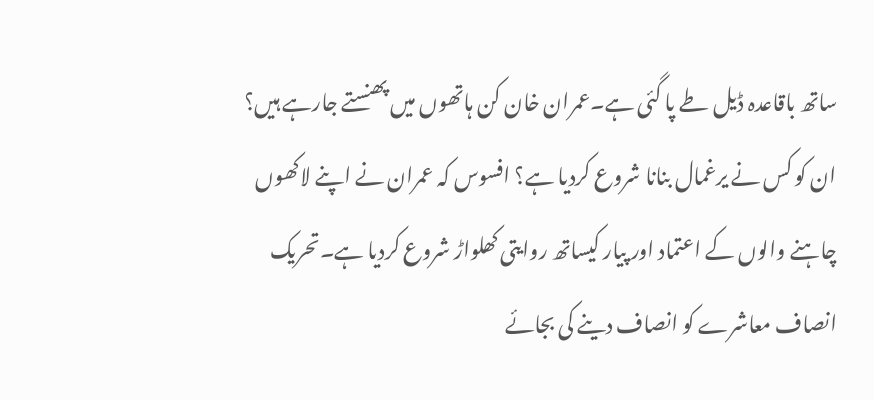ساتھ باقاعدہ ڈیل طے پا گئی ہے۔عمران خان کن ہاتھوں میں پھنستے جارہے ہیں؟ ان کو کس نے یرغمال بنانا شروع کردیا ہے؟ افسوس کہ عمران نے اپنے لاکھوں چاہنے والوں کے اعتماد اور پیار کیساتھ روایتی کھلواڑ شروع کردیا ہے۔تحریک انصاف معاشرے کو انصاف دینے کی بجائے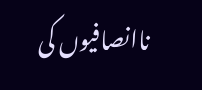ناانصافیوں کی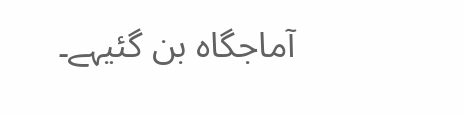آماجگاہ بن گئیہے۔